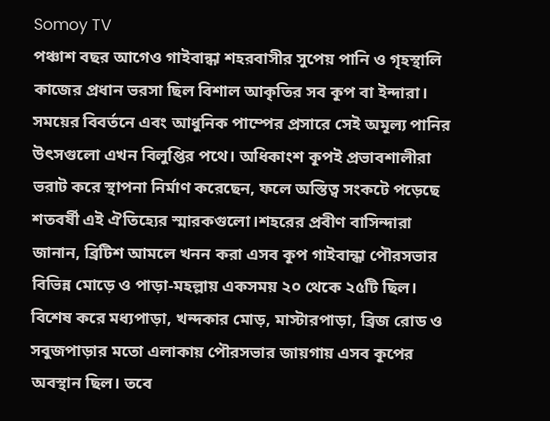Somoy TV
পঞ্চাশ বছর আগেও গাইবান্ধা শহরবাসীর সুপেয় পানি ও গৃহস্থালি কাজের প্রধান ভরসা ছিল বিশাল আকৃতির সব কূপ বা ইন্দারা। সময়ের বিবর্তনে এবং আধুনিক পাম্পের প্রসারে সেই অমূল্য পানির উৎসগুলো এখন বিলুপ্তির পথে। অধিকাংশ কূপই প্রভাবশালীরা ভরাট করে স্থাপনা নির্মাণ করেছেন, ফলে অস্তিত্ব সংকটে পড়েছে শতবর্ষী এই ঐতিহ্যের স্মারকগুলো।শহরের প্রবীণ বাসিন্দারা জানান, ব্রিটিশ আমলে খনন করা এসব কূপ গাইবান্ধা পৌরসভার বিভিন্ন মোড়ে ও পাড়া-মহল্লায় একসময় ২০ থেকে ২৫টি ছিল। বিশেষ করে মধ্যপাড়া, খন্দকার মোড়, মাস্টারপাড়া, ব্রিজ রোড ও সবুজপাড়ার মতো এলাকায় পৌরসভার জায়গায় এসব কূপের অবস্থান ছিল। তবে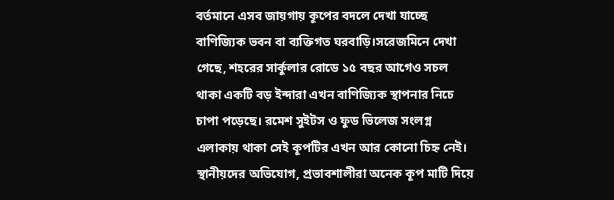বর্তমানে এসব জায়গায় কূপের বদলে দেখা যাচ্ছে বাণিজ্যিক ভবন বা ব্যক্তিগত ঘরবাড়ি।সরেজমিনে দেখা গেছে, শহরের সার্কুলার রোডে ১৫ বছর আগেও সচল থাকা একটি বড় ইন্দারা এখন বাণিজ্যিক স্থাপনার নিচে চাপা পড়েছে। রমেশ সুইটস ও ফুড ভিলেজ সংলগ্ন এলাকায় থাকা সেই কূপটির এখন আর কোনো চিহ্ন নেই। স্থানীয়দের অভিযোগ, প্রভাবশালীরা অনেক কূপ মাটি দিয়ে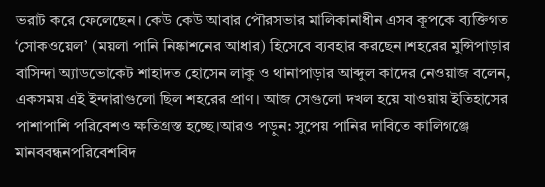ভরাট করে ফেলেছেন। কেউ কেউ আবার পৌরসভার মালিকানাধীন এসব কূপকে ব্যক্তিগত ‘সোকওয়েল’ (ময়লা পানি নিষ্কাশনের আধার) হিসেবে ব্যবহার করছেন।শহরের মুন্সিপাড়ার বাসিন্দা অ্যাডভোকেট শাহাদত হোসেন লাকু ও থানাপাড়ার আব্দুল কাদের নেওয়াজ বলেন, একসময় এই ইন্দারাগুলো ছিল শহরের প্রাণ। আজ সেগুলো দখল হয়ে যাওয়ায় ইতিহাসের পাশাপাশি পরিবেশও ক্ষতিগ্রস্ত হচ্ছে।আরও পড়ুন: সুপেয় পানির দাবিতে কালিগঞ্জে মানববন্ধনপরিবেশবিদ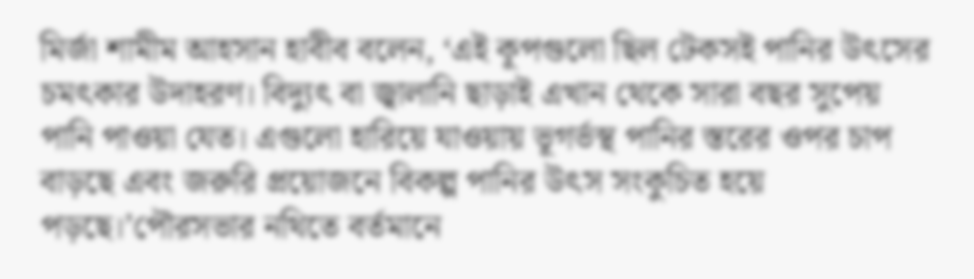মির্জা শামীম আহসান হাবীব বলেন, ‘এই কূপগুলো ছিল টেকসই পানির উৎসের চমৎকার উদাহরণ। বিদ্যুৎ বা জ্বালানি ছাড়াই এখান থেকে সারা বছর সুপেয় পানি পাওয়া যেত। এগুলো হারিয়ে যাওয়ায় ভূগর্ভস্থ পানির স্তরের ওপর চাপ বাড়ছে এবং জরুরি প্রয়োজনে বিকল্প পানির উৎস সংকুচিত হয়ে পড়ছে।’পৌরসভার নথিতে বর্তমানে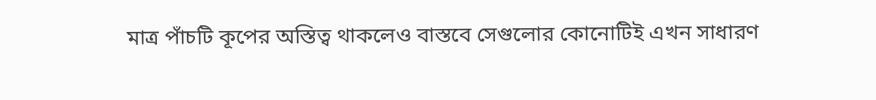মাত্র পাঁচটি কূপের অস্তিত্ব থাকলেও বাস্তবে সেগুলোর কোনোটিই এখন সাধারণ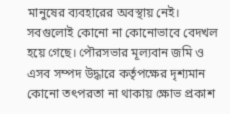মানুষের ব্যবহারের অবস্থায় নেই। সবগুলোই কোনো না কোনোভাবে বেদখল হয়ে গেছে। পৌরসভার মূল্যবান জমি ও এসব সম্পদ উদ্ধারে কর্তৃপক্ষের দৃশ্যমান কোনো তৎপরতা না থাকায় ক্ষোভ প্রকাশ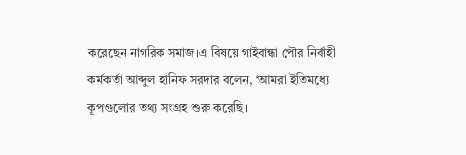করেছেন নাগরিক সমাজ।এ বিষয়ে গাইবান্ধা পৌর নির্বাহী কর্মকর্তা আব্দুল হানিফ সরদার বলেন, ‘আমরা ইতিমধ্যে কূপগুলোর তথ্য সংগ্রহ শুরু করেছি।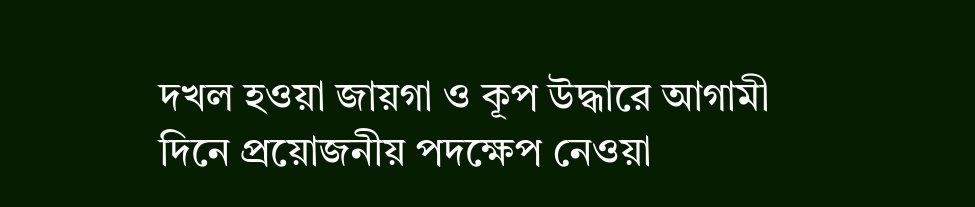দখল হওয়া জায়গা ও কূপ উদ্ধারে আগামী দিনে প্রয়োজনীয় পদক্ষেপ নেওয়া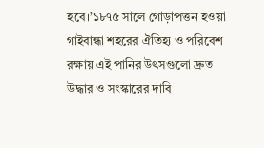হবে।’১৮৭৫ সালে গোড়াপত্তন হওয়া গাইবান্ধা শহরের ঐতিহ্য ও পরিবেশ রক্ষায় এই পানির উৎসগুলো দ্রুত উদ্ধার ও সংস্কারের দাবি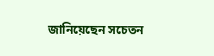জানিয়েছেন সচেতন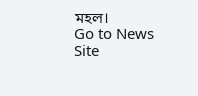মহল।
Go to News Site